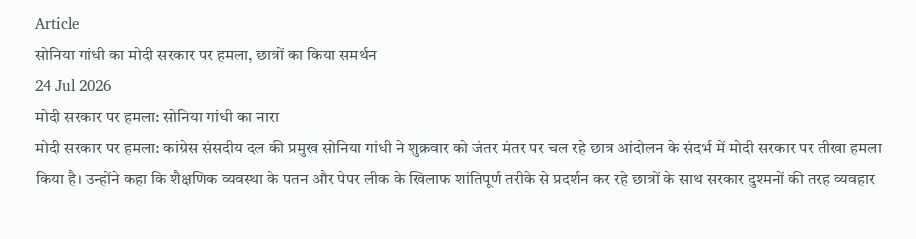Article
सोनिया गांधी का मोदी सरकार पर हमला, छात्रों का किया समर्थन
24 Jul 2026
मोदी सरकार पर हमला: सोनिया गांधी का नारा
मोदी सरकार पर हमला: कांग्रेस संसदीय दल की प्रमुख सोनिया गांधी ने शुक्रवार को जंतर मंतर पर चल रहे छात्र आंदोलन के संदर्भ में मोदी सरकार पर तीखा हमला किया है। उन्होंने कहा कि शैक्षणिक व्यवस्था के पतन और पेपर लीक के खिलाफ शांतिपूर्ण तरीके से प्रदर्शन कर रहे छात्रों के साथ सरकार दुश्मनों की तरह व्यवहार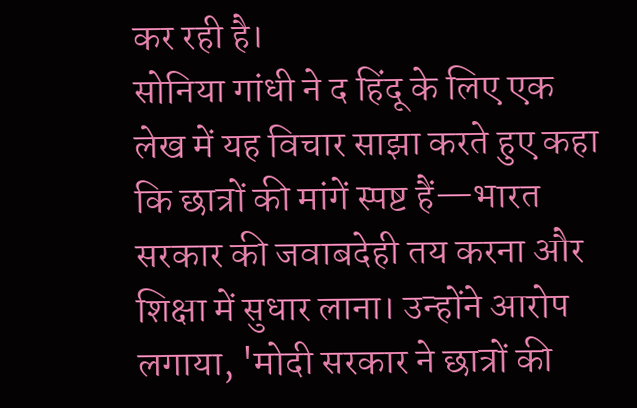कर रही है।
सोनिया गांधी ने द हिंदू के लिए एक लेख में यह विचार साझा करते हुए कहा कि छात्रों की मांगें स्पष्ट हैं—भारत सरकार की जवाबदेही तय करना और शिक्षा में सुधार लाना। उन्होंने आरोप लगाया, 'मोदी सरकार ने छात्रों की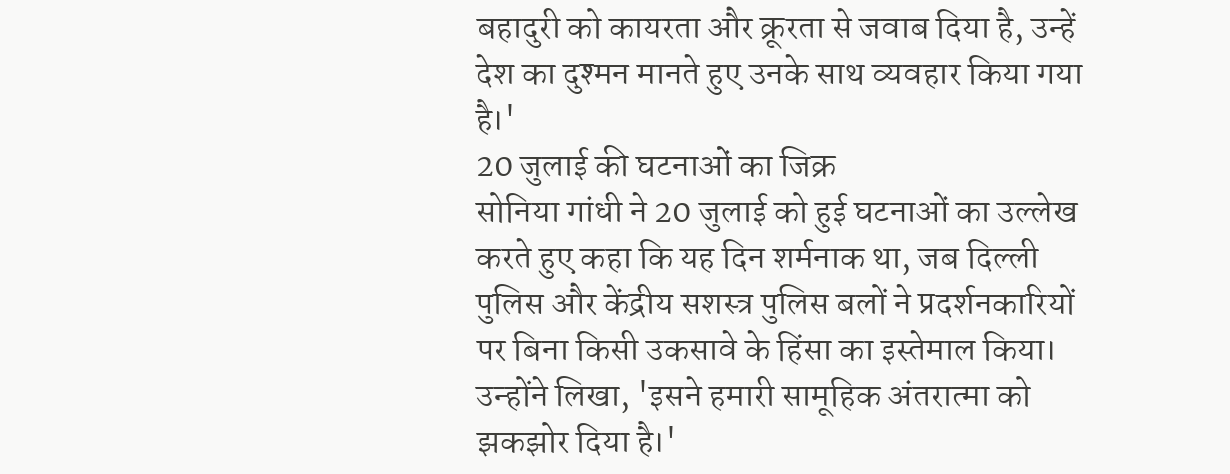बहादुरी को कायरता और क्रूरता से जवाब दिया है, उन्हें देश का दुश्मन मानते हुए उनके साथ व्यवहार किया गया है।'
20 जुलाई की घटनाओं का जिक्र
सोनिया गांधी ने 20 जुलाई को हुई घटनाओं का उल्लेख करते हुए कहा कि यह दिन शर्मनाक था, जब दिल्ली पुलिस और केंद्रीय सशस्त्र पुलिस बलों ने प्रदर्शनकारियों पर बिना किसी उकसावे के हिंसा का इस्तेमाल किया। उन्होंने लिखा, 'इसने हमारी सामूहिक अंतरात्मा को झकझोर दिया है।'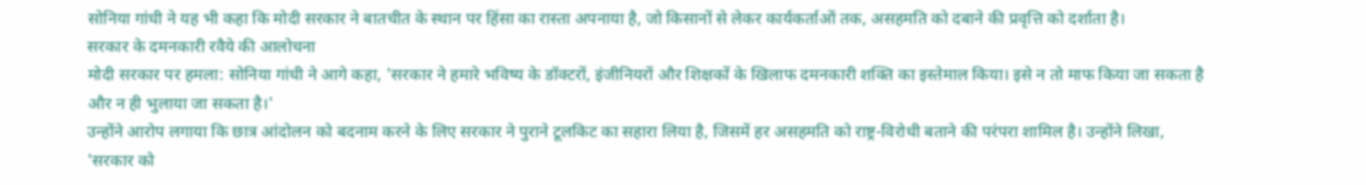सोनिया गांधी ने यह भी कहा कि मोदी सरकार ने बातचीत के स्थान पर हिंसा का रास्ता अपनाया है, जो किसानों से लेकर कार्यकर्ताओं तक, असहमति को दबाने की प्रवृत्ति को दर्शाता है।
सरकार के दमनकारी रवैये की आलोचना
मोदी सरकार पर हमला: सोनिया गांधी ने आगे कहा, 'सरकार ने हमारे भविष्य के डॉक्टरों, इंजीनियरों और शिक्षकों के खिलाफ दमनकारी शक्ति का इस्तेमाल किया। इसे न तो माफ किया जा सकता है और न ही भुलाया जा सकता है।'
उन्होंने आरोप लगाया कि छात्र आंदोलन को बदनाम करने के लिए सरकार ने पुराने टूलकिट का सहारा लिया है, जिसमें हर असहमति को राष्ट्र-विरोधी बताने की परंपरा शामिल है। उन्होंने लिखा, 'सरकार को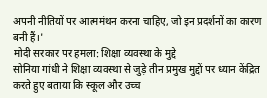अपनी नीतियों पर आत्ममंथन करना चाहिए, जो इन प्रदर्शनों का कारण बनी हैं।'
मोदी सरकार पर हमला: शिक्षा व्यवस्था के मुद्दे
सोनिया गांधी ने शिक्षा व्यवस्था से जुड़े तीन प्रमुख मुद्दों पर ध्यान केंद्रित करते हुए बताया कि स्कूल और उच्च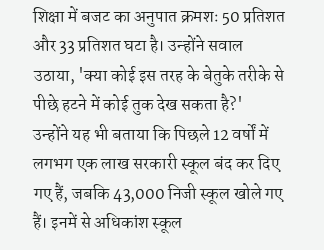शिक्षा में बजट का अनुपात क्रमशः 50 प्रतिशत और 33 प्रतिशत घटा है। उन्होंने सवाल उठाया, 'क्या कोई इस तरह के बेतुके तरीके से पीछे हटने में कोई तुक देख सकता है?'
उन्होंने यह भी बताया कि पिछले 12 वर्षों में लगभग एक लाख सरकारी स्कूल बंद कर दिए गए हैं, जबकि 43,000 निजी स्कूल खोले गए हैं। इनमें से अधिकांश स्कूल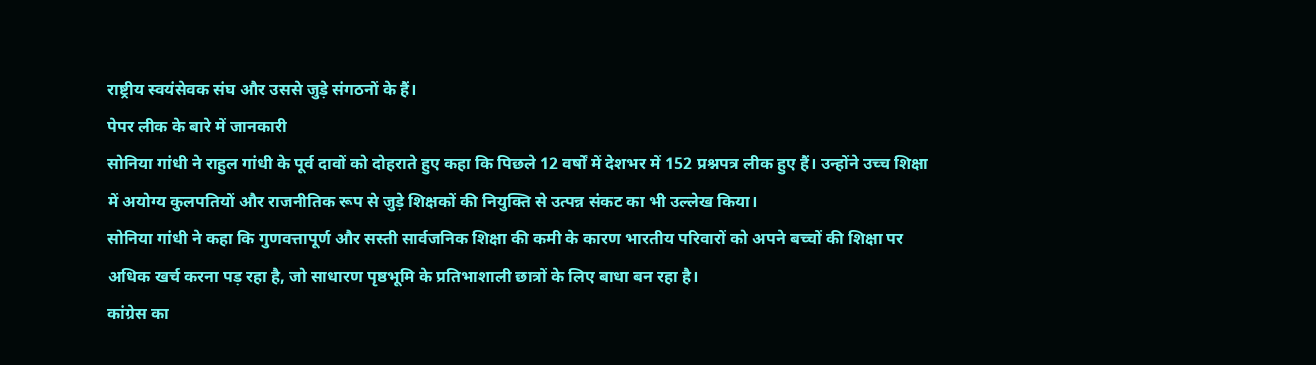राष्ट्रीय स्वयंसेवक संघ और उससे जुड़े संगठनों के हैं।
पेपर लीक के बारे में जानकारी
सोनिया गांधी ने राहुल गांधी के पूर्व दावों को दोहराते हुए कहा कि पिछले 12 वर्षों में देशभर में 152 प्रश्नपत्र लीक हुए हैं। उन्होंने उच्च शिक्षा में अयोग्य कुलपतियों और राजनीतिक रूप से जुड़े शिक्षकों की नियुक्ति से उत्पन्न संकट का भी उल्लेख किया।
सोनिया गांधी ने कहा कि गुणवत्तापूर्ण और सस्ती सार्वजनिक शिक्षा की कमी के कारण भारतीय परिवारों को अपने बच्चों की शिक्षा पर अधिक खर्च करना पड़ रहा है, जो साधारण पृष्ठभूमि के प्रतिभाशाली छात्रों के लिए बाधा बन रहा है।
कांग्रेस का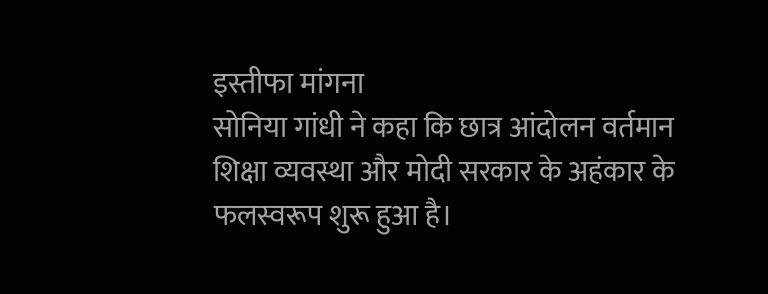इस्तीफा मांगना
सोनिया गांधी ने कहा कि छात्र आंदोलन वर्तमान शिक्षा व्यवस्था और मोदी सरकार के अहंकार के फलस्वरूप शुरू हुआ है।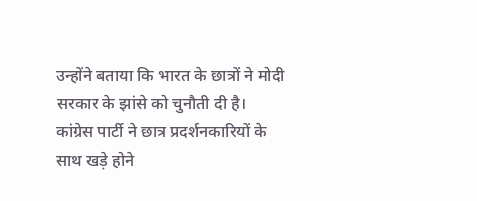उन्होंने बताया कि भारत के छात्रों ने मोदी सरकार के झांसे को चुनौती दी है।
कांग्रेस पार्टी ने छात्र प्रदर्शनकारियों के साथ खड़े होने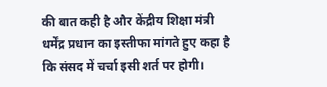की बात कही है और केंद्रीय शिक्षा मंत्री धर्मेंद्र प्रधान का इस्तीफा मांगते हुए कहा है कि संसद में चर्चा इसी शर्त पर होगी।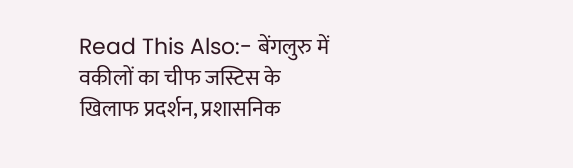Read This Also:- बेंगलुरु में वकीलों का चीफ जस्टिस के खिलाफ प्रदर्शन, प्रशासनिक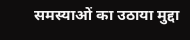समस्याओं का उठाया मुद्दा